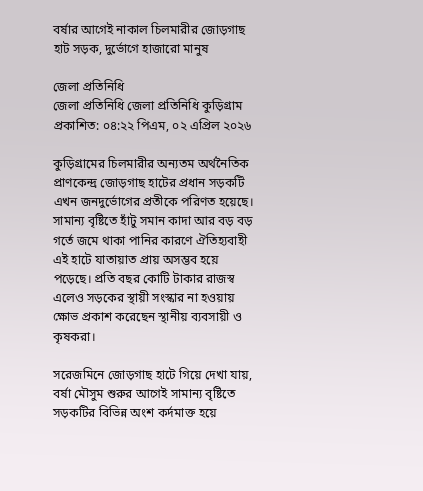বর্ষার আগেই নাকাল চিলমারীর জোড়গাছ হাট সড়ক, দুর্ভোগে হাজারো মানুষ

জেলা প্রতিনিধি
জেলা প্রতিনিধি জেলা প্রতিনিধি কুড়িগ্রাম
প্রকাশিত: ০৪:২২ পিএম, ০২ এপ্রিল ২০২৬

কুড়িগ্রামের চিলমারীর অন্যতম অর্থনৈতিক প্রাণকেন্দ্র জোড়গাছ হাটের প্রধান সড়কটি এখন জনদুর্ভোগের প্রতীকে পরিণত হয়েছে। সামান্য বৃষ্টিতে হাঁটু সমান কাদা আর বড় বড় গর্তে জমে থাকা পানির কারণে ঐতিহ্যবাহী এই হাটে যাতায়াত প্রায় অসম্ভব হয়ে পড়েছে। প্রতি বছর কোটি টাকার রাজস্ব এলেও সড়কের স্থায়ী সংস্কার না হওয়ায় ক্ষোভ প্রকাশ করেছেন স্থানীয় ব্যবসায়ী ও কৃষকরা।

সরেজমিনে জোড়গাছ হাটে গিয়ে দেখা যায়, বর্ষা মৌসুম শুরুর আগেই সামান্য বৃষ্টিতে সড়কটির বিভিন্ন অংশ কর্দমাক্ত হয়ে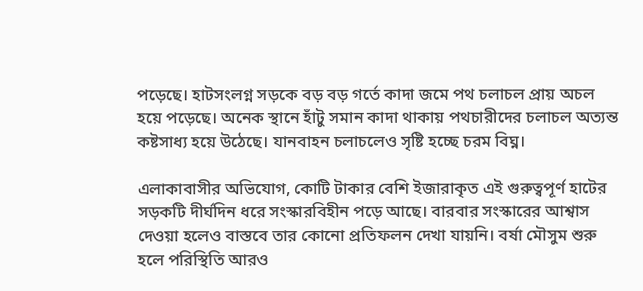পড়েছে। হাটসংলগ্ন সড়কে বড় বড় গর্তে কাদা জমে পথ চলাচল প্রায় অচল হয়ে পড়েছে। অনেক স্থানে হাঁটু সমান কাদা থাকায় পথচারীদের চলাচল অত্যন্ত কষ্টসাধ্য হয়ে উঠেছে। যানবাহন চলাচলেও সৃষ্টি হচ্ছে চরম বিঘ্ন।

এলাকাবাসীর অভিযোগ, কোটি টাকার বেশি ইজারাকৃত এই গুরুত্বপূর্ণ হাটের সড়কটি দীর্ঘদিন ধরে সংস্কারবিহীন পড়ে আছে। বারবার সংস্কারের আশ্বাস দেওয়া হলেও বাস্তবে তার কোনো প্রতিফলন দেখা যায়নি। বর্ষা মৌসুম শুরু হলে পরিস্থিতি আরও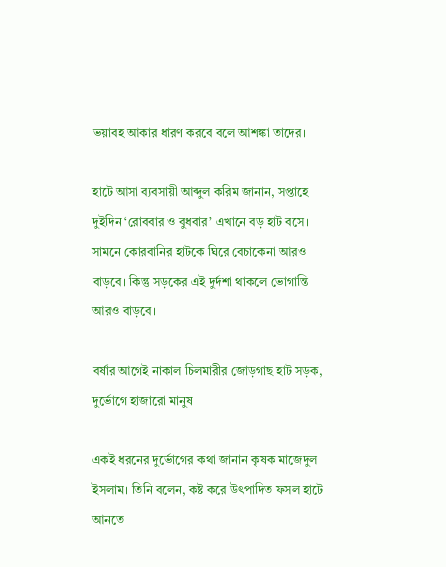ভয়াবহ আকার ধারণ করবে বলে আশঙ্কা তাদের।

হাটে আসা ব্যবসায়ী আব্দুল করিম জানান, সপ্তাহে দুইদিন ‘রোববার ও বুধবার’ এখানে বড় হাট বসে। সামনে কোরবানির হাটকে ঘিরে বেচাকেনা আরও বাড়বে। কিন্তু সড়কের এই দুর্দশা থাকলে ভোগান্তি আরও বাড়বে।

বর্ষার আগেই নাকাল চিলমারীর জোড়গাছ হাট সড়ক, দুর্ভোগে হাজারো মানুষ

একই ধরনের দুর্ভোগের কথা জানান কৃষক মাজেদুল ইসলাম। তিনি বলেন, কষ্ট করে উৎপাদিত ফসল হাটে আনতে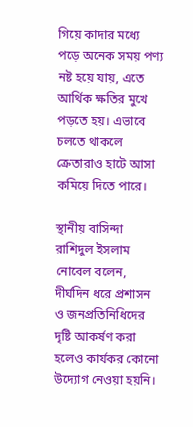গিয়ে কাদার মধ্যে পড়ে অনেক সময় পণ্য নষ্ট হয়ে যায়, এতে আর্থিক ক্ষতির মুখে পড়তে হয়। এভাবে চলতে থাকলে ক্রেতারাও হাটে আসা কমিয়ে দিতে পারে।

স্থানীয় বাসিন্দা রাশিদুল ইসলাম নোবেল বলেন, দীর্ঘদিন ধরে প্রশাসন ও জনপ্রতিনিধিদের দৃষ্টি আকর্ষণ করা হলেও কার্যকর কোনো উদ্যোগ নেওয়া হয়নি।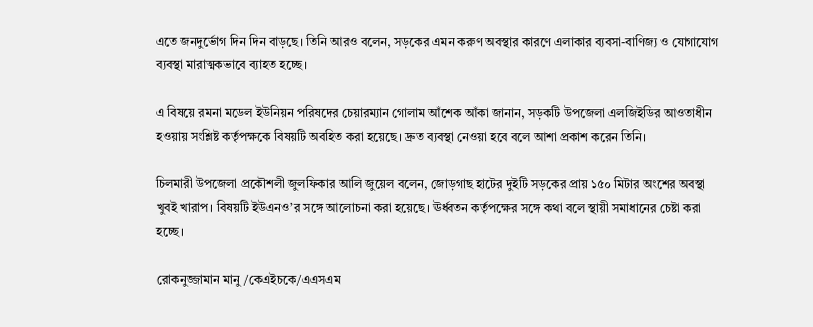এতে জনদুর্ভোগ দিন দিন বাড়ছে। তিনি আরও বলেন, সড়কের এমন করুণ অবস্থার কারণে এলাকার ব্যবসা-বাণিজ্য ও যোগাযোগ ব্যবস্থা মারাত্মকভাবে ব্যাহত হচ্ছে।

এ বিষয়ে রমনা মডেল ইউনিয়ন পরিষদের চেয়ারম্যান গোলাম আঁশেক আঁকা জানান, সড়কটি উপজেলা এলজিইডির আওতাধীন হওয়ায় সংশ্লিষ্ট কর্তৃপক্ষকে বিষয়টি অবহিত করা হয়েছে। দ্রুত ব্যবস্থা নেওয়া হবে বলে আশা প্রকাশ করেন তিনি।

চিলমারী উপজেলা প্রকৌশলী জুলফিকার আলি জুয়েল বলেন, জোড়গাছ হাটের দুইটি সড়কের প্রায় ১৫০ মিটার অংশের অবস্থা খুবই খারাপ। বিষয়টি ইউএনও’র সঙ্গে আলোচনা করা হয়েছে। ঊর্ধ্বতন কর্তৃপক্ষের সঙ্গে কথা বলে স্থায়ী সমাধানের চেষ্টা করা হচ্ছে।

রোকনুজ্জামান মানু/কেএইচকে/এএসএম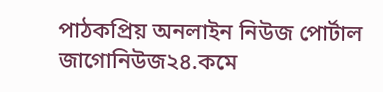পাঠকপ্রিয় অনলাইন নিউজ পোর্টাল জাগোনিউজ২৪.কমে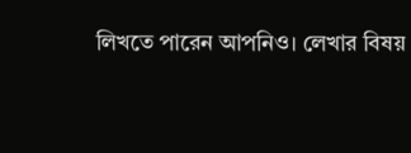লিখতে পারেন আপনিও। লেখার বিষয়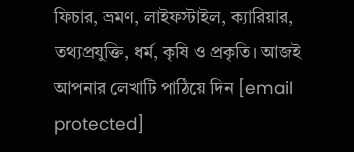ফিচার, ভ্রমণ, লাইফস্টাইল, ক্যারিয়ার, তথ্যপ্রযুক্তি, ধর্ম, কৃষি ও প্রকৃতি। আজই আপনার লেখাটি পাঠিয়ে দিন [email protected]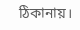ঠিকানায়।